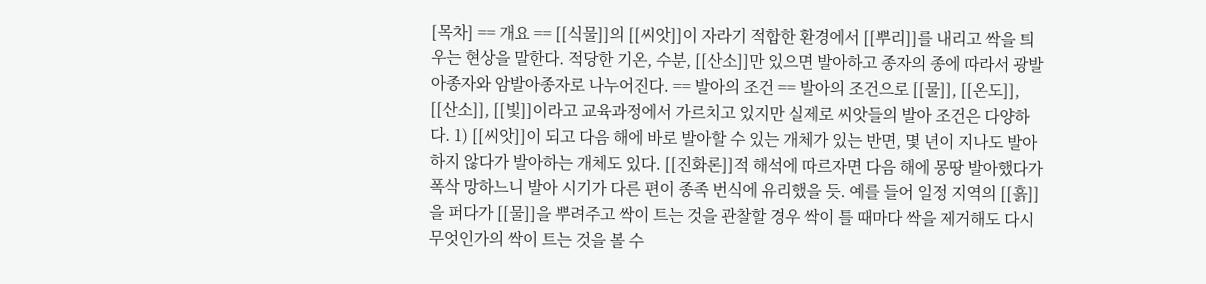[목차] == 개요 == [[식물]]의 [[씨앗]]이 자라기 적합한 환경에서 [[뿌리]]를 내리고 싹을 틔우는 현상을 말한다. 적당한 기온, 수분, [[산소]]만 있으면 발아하고 종자의 종에 따라서 광발아종자와 암발아종자로 나누어진다. == 발아의 조건 == 발아의 조건으로 [[물]], [[온도]], [[산소]], [[빛]]이라고 교육과정에서 가르치고 있지만 실제로 씨앗들의 발아 조건은 다양하다. 1) [[씨앗]]이 되고 다음 해에 바로 발아할 수 있는 개체가 있는 반면, 몇 년이 지나도 발아하지 않다가 발아하는 개체도 있다. [[진화론]]적 해석에 따르자면 다음 해에 몽땅 발아했다가 폭삭 망하느니 발아 시기가 다른 편이 종족 번식에 유리했을 듯. 예를 들어 일정 지역의 [[흙]]을 퍼다가 [[물]]을 뿌려주고 싹이 트는 것을 관찰할 경우 싹이 틀 때마다 싹을 제거해도 다시 무엇인가의 싹이 트는 것을 볼 수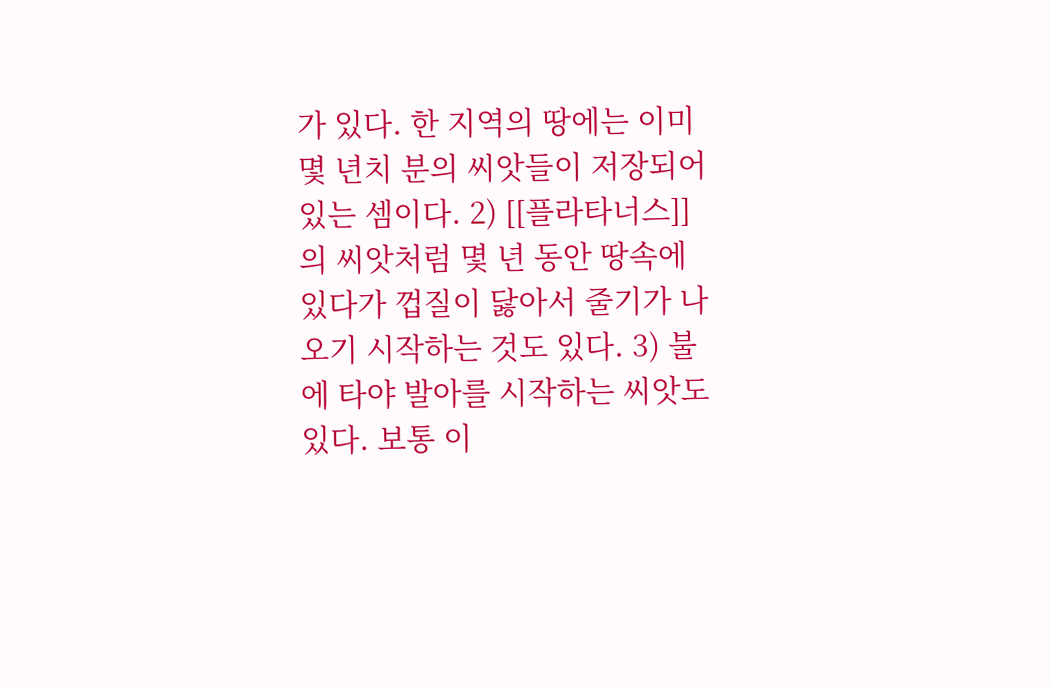가 있다. 한 지역의 땅에는 이미 몇 년치 분의 씨앗들이 저장되어 있는 셈이다. 2) [[플라타너스]]의 씨앗처럼 몇 년 동안 땅속에 있다가 껍질이 닳아서 줄기가 나오기 시작하는 것도 있다. 3) 불에 타야 발아를 시작하는 씨앗도 있다. 보통 이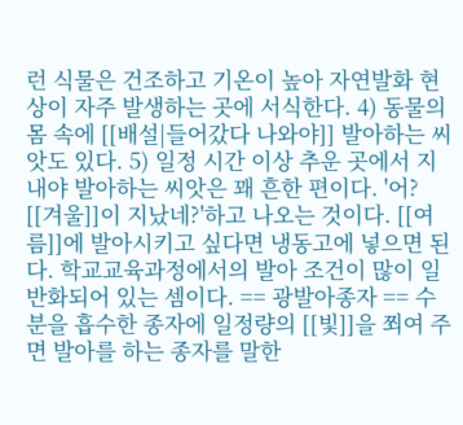런 식물은 건조하고 기온이 높아 자연발화 현상이 자주 발생하는 곳에 서식한다. 4) 동물의 몸 속에 [[배설|들어갔다 나와야]] 발아하는 씨앗도 있다. 5) 일정 시간 이상 추운 곳에서 지내야 발아하는 씨앗은 꽤 흔한 편이다. '어? [[겨울]]이 지났네?'하고 나오는 것이다. [[여름]]에 발아시키고 싶다면 냉동고에 넣으면 된다. 학교교육과정에서의 발아 조건이 많이 일반화되어 있는 셈이다. == 광발아종자 == 수분을 흡수한 종자에 일정량의 [[빛]]을 쬐여 주면 발아를 하는 종자를 말한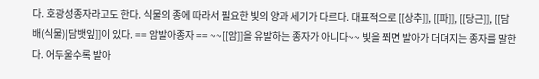다. 호광성종자라고도 한다. 식물의 종에 따라서 필요한 빛의 양과 세기가 다르다. 대표적으로 [[상추]], [[파]], [[당근]], [[담배(식물)|담뱃잎]]이 있다. == 암발아종자 == ~~[[암]]을 유발하는 종자가 아니다~~ 빛을 쬐면 발아가 더뎌지는 종자를 말한다. 어두울수록 발아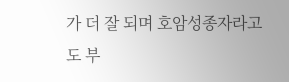가 더 잘 되며 호암성종자라고도 부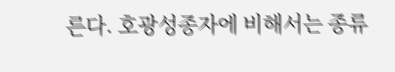른다. 호광성종자에 비해서는 종류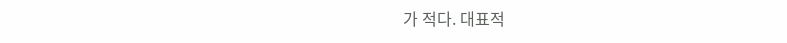가 적다. 대표적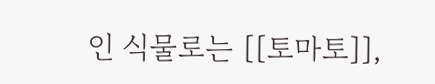인 식물로는 [[토마토]],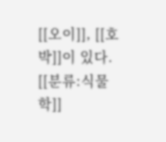[[오이]], [[호박]]이 있다. [[분류:식물학]]